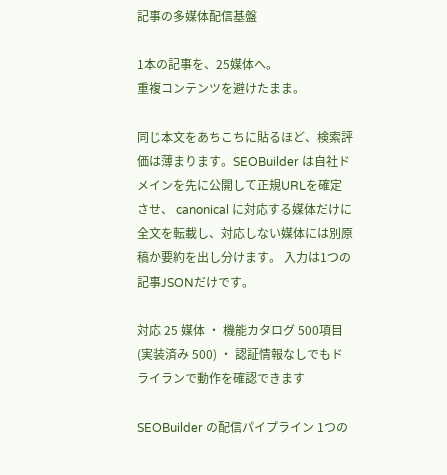記事の多媒体配信基盤

1本の記事を、25媒体へ。
重複コンテンツを避けたまま。

同じ本文をあちこちに貼るほど、検索評価は薄まります。SEOBuilder は自社ドメインを先に公開して正規URLを確定させ、 canonical に対応する媒体だけに全文を転載し、対応しない媒体には別原稿か要約を出し分けます。 入力は1つの記事JSONだけです。

対応 25 媒体 ・ 機能カタログ 500項目(実装済み 500) ・ 認証情報なしでもドライランで動作を確認できます

SEOBuilder の配信パイプライン 1つの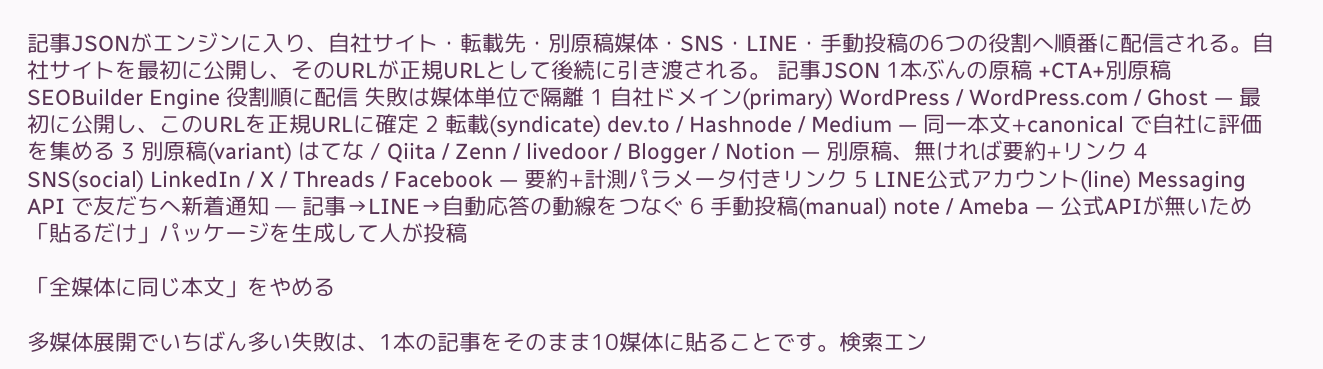記事JSONがエンジンに入り、自社サイト・転載先・別原稿媒体・SNS・LINE・手動投稿の6つの役割へ順番に配信される。自社サイトを最初に公開し、そのURLが正規URLとして後続に引き渡される。 記事JSON 1本ぶんの原稿 +CTA+別原稿 SEOBuilder Engine 役割順に配信 失敗は媒体単位で隔離 1 自社ドメイン(primary) WordPress / WordPress.com / Ghost — 最初に公開し、このURLを正規URLに確定 2 転載(syndicate) dev.to / Hashnode / Medium — 同一本文+canonical で自社に評価を集める 3 別原稿(variant) はてな / Qiita / Zenn / livedoor / Blogger / Notion — 別原稿、無ければ要約+リンク 4 SNS(social) LinkedIn / X / Threads / Facebook — 要約+計測パラメータ付きリンク 5 LINE公式アカウント(line) Messaging API で友だちへ新着通知 — 記事→LINE→自動応答の動線をつなぐ 6 手動投稿(manual) note / Ameba — 公式APIが無いため「貼るだけ」パッケージを生成して人が投稿

「全媒体に同じ本文」をやめる

多媒体展開でいちばん多い失敗は、1本の記事をそのまま10媒体に貼ることです。検索エン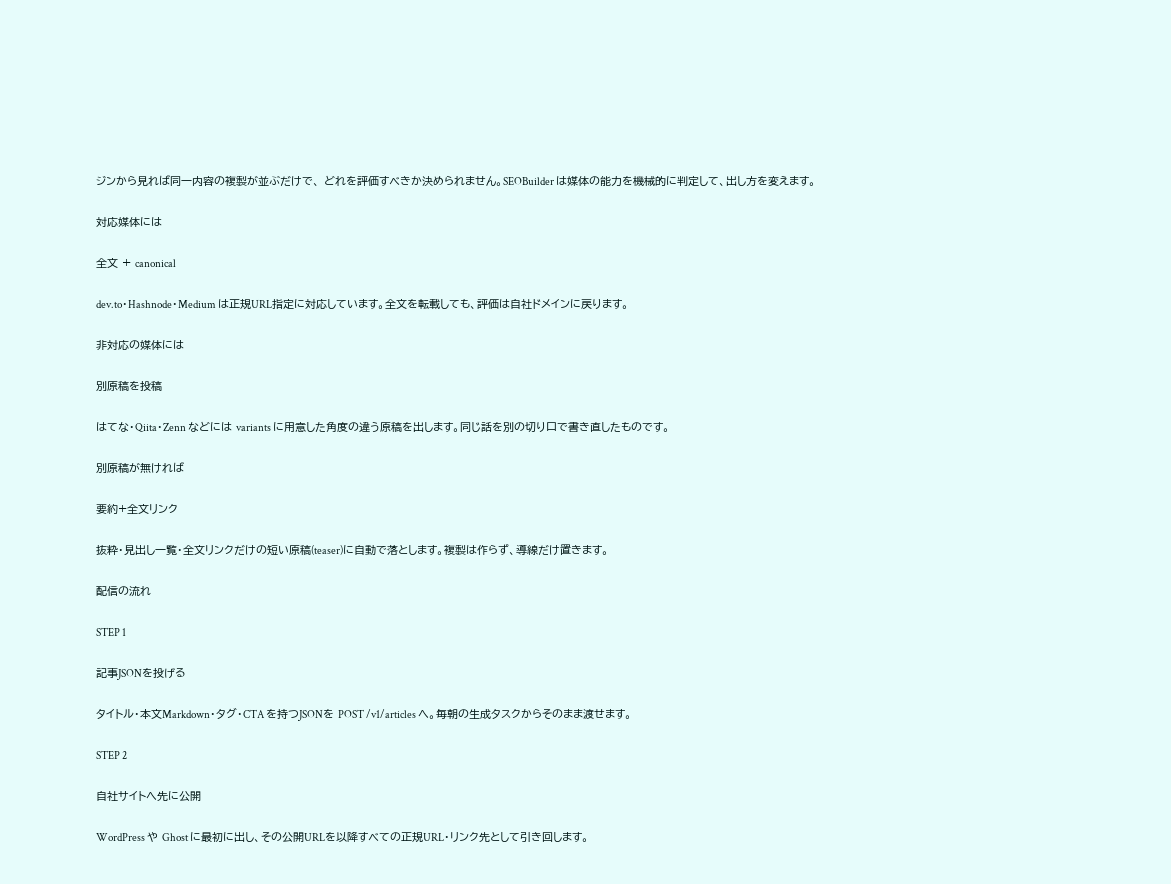ジンから見れば同一内容の複製が並ぶだけで、 どれを評価すべきか決められません。SEOBuilder は媒体の能力を機械的に判定して、出し方を変えます。

対応媒体には

全文 + canonical

dev.to・Hashnode・Medium は正規URL指定に対応しています。全文を転載しても、評価は自社ドメインに戻ります。

非対応の媒体には

別原稿を投稿

はてな・Qiita・Zenn などには variants に用意した角度の違う原稿を出します。同じ話を別の切り口で書き直したものです。

別原稿が無ければ

要約+全文リンク

抜粋・見出し一覧・全文リンクだけの短い原稿(teaser)に自動で落とします。複製は作らず、導線だけ置きます。

配信の流れ

STEP 1

記事JSONを投げる

タイトル・本文Markdown・タグ・CTA を持つJSONを POST /v1/articles へ。毎朝の生成タスクからそのまま渡せます。

STEP 2

自社サイトへ先に公開

WordPress や Ghost に最初に出し、その公開URLを以降すべての正規URL・リンク先として引き回します。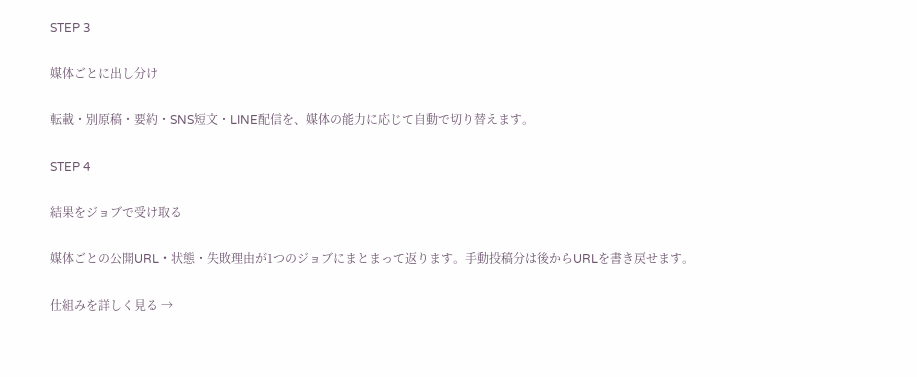STEP 3

媒体ごとに出し分け

転載・別原稿・要約・SNS短文・LINE配信を、媒体の能力に応じて自動で切り替えます。

STEP 4

結果をジョブで受け取る

媒体ごとの公開URL・状態・失敗理由が1つのジョブにまとまって返ります。手動投稿分は後からURLを書き戻せます。

仕組みを詳しく見る →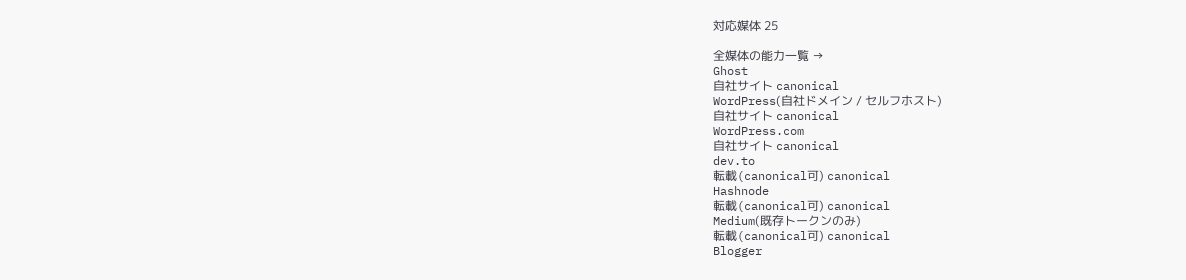対応媒体 25

全媒体の能力一覧 →
Ghost
自社サイト canonical
WordPress(自社ドメイン / セルフホスト)
自社サイト canonical
WordPress.com
自社サイト canonical
dev.to
転載(canonical可) canonical
Hashnode
転載(canonical可) canonical
Medium(既存トークンのみ)
転載(canonical可) canonical
Blogger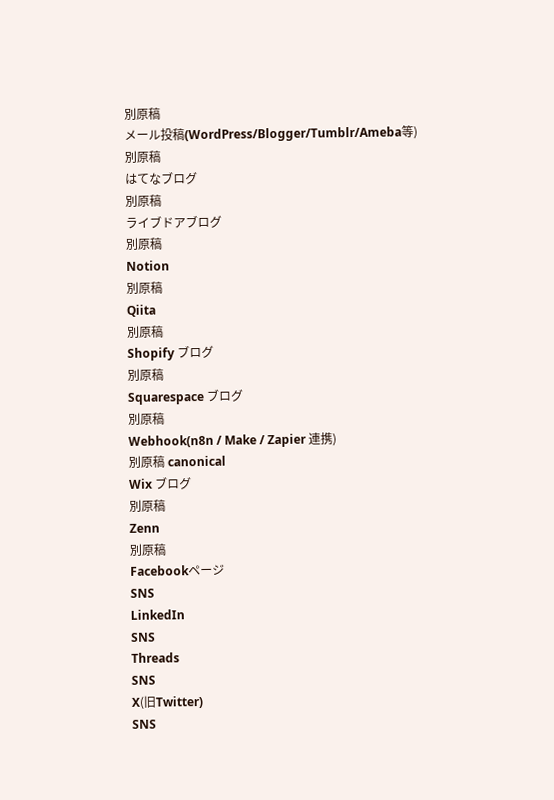別原稿
メール投稿(WordPress/Blogger/Tumblr/Ameba等)
別原稿
はてなブログ
別原稿
ライブドアブログ
別原稿
Notion
別原稿
Qiita
別原稿
Shopify ブログ
別原稿
Squarespace ブログ
別原稿
Webhook(n8n / Make / Zapier 連携)
別原稿 canonical
Wix ブログ
別原稿
Zenn
別原稿
Facebookページ
SNS
LinkedIn
SNS
Threads
SNS
X(旧Twitter)
SNS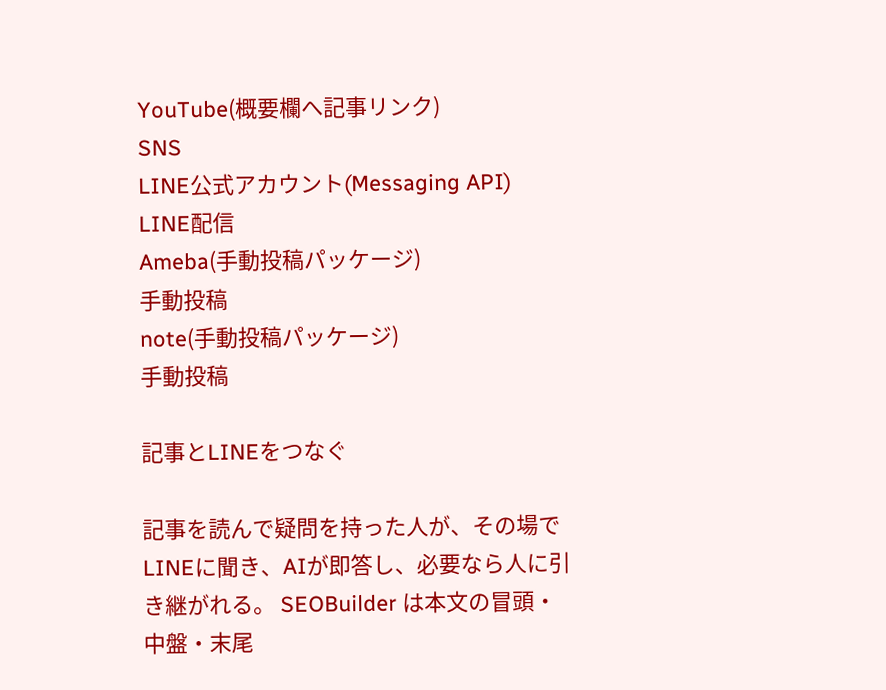YouTube(概要欄へ記事リンク)
SNS
LINE公式アカウント(Messaging API)
LINE配信
Ameba(手動投稿パッケージ)
手動投稿
note(手動投稿パッケージ)
手動投稿

記事とLINEをつなぐ

記事を読んで疑問を持った人が、その場でLINEに聞き、AIが即答し、必要なら人に引き継がれる。 SEOBuilder は本文の冒頭・中盤・末尾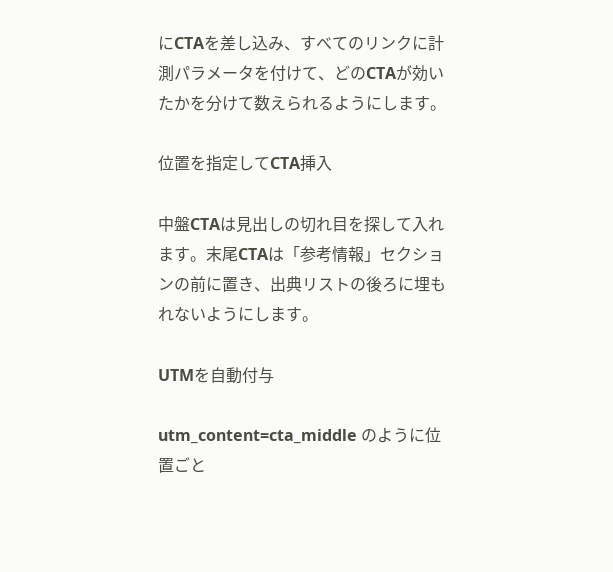にCTAを差し込み、すべてのリンクに計測パラメータを付けて、どのCTAが効いたかを分けて数えられるようにします。

位置を指定してCTA挿入

中盤CTAは見出しの切れ目を探して入れます。末尾CTAは「参考情報」セクションの前に置き、出典リストの後ろに埋もれないようにします。

UTMを自動付与

utm_content=cta_middle のように位置ごと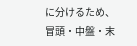に分けるため、冒頭・中盤・末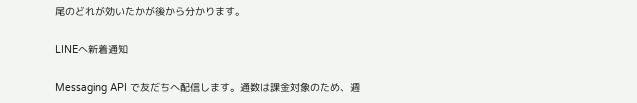尾のどれが効いたかが後から分かります。

LINEへ新着通知

Messaging API で友だちへ配信します。通数は課金対象のため、週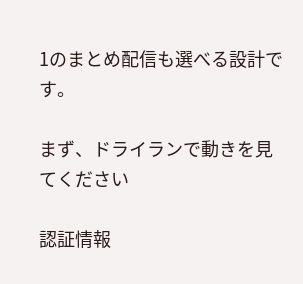1のまとめ配信も選べる設計です。

まず、ドライランで動きを見てください

認証情報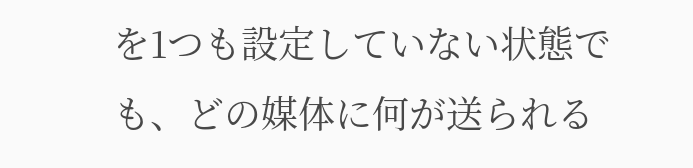を1つも設定していない状態でも、どの媒体に何が送られる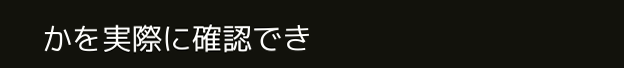かを実際に確認でき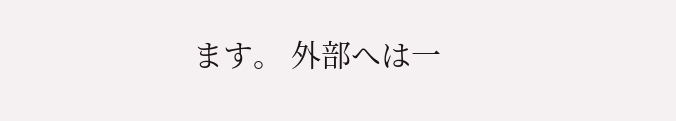ます。 外部へは一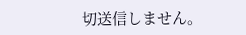切送信しません。